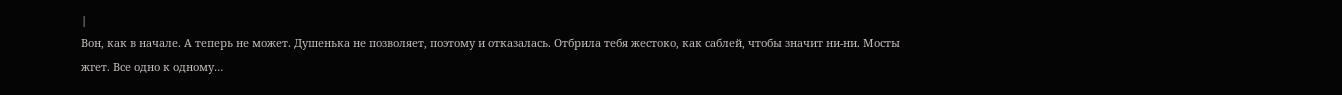|
Вон, как в начале. А теперь не может. Душенька не позволяет, поэтому и отказалась. Отбрила тебя жестоко, как саблей, чтобы значит ни-ни. Мосты жгет. Все одно к одному…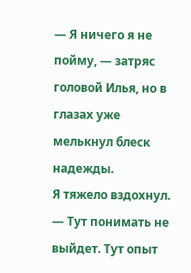— Я ничего я не пойму, — затряс головой Илья, но в глазах уже мелькнул блеск надежды.
Я тяжело вздохнул.
— Тут понимать не выйдет. Тут опыт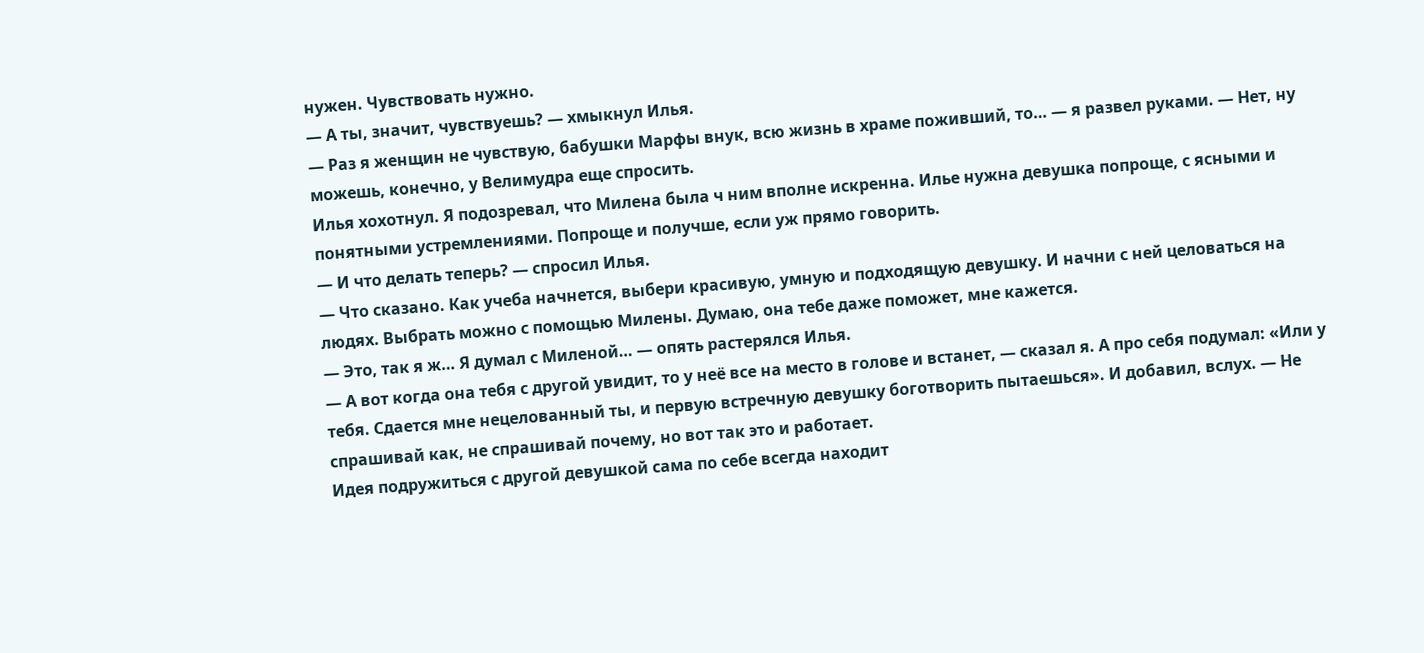нужен. Чувствовать нужно.
— А ты, значит, чувствуешь? — хмыкнул Илья.
— Раз я женщин не чувствую, бабушки Марфы внук, всю жизнь в храме поживший, то… — я развел руками. — Нет, ну можешь, конечно, у Велимудра еще спросить.
Илья хохотнул. Я подозревал, что Милена была ч ним вполне искренна. Илье нужна девушка попроще, с ясными и понятными устремлениями. Попроще и получше, если уж прямо говорить.
— И что делать теперь? — спросил Илья.
— Что сказано. Как учеба начнется, выбери красивую, умную и подходящую девушку. И начни с ней целоваться на людях. Выбрать можно с помощью Милены. Думаю, она тебе даже поможет, мне кажется.
— Это, так я ж… Я думал с Миленой… — опять растерялся Илья.
— А вот когда она тебя с другой увидит, то у неё все на место в голове и встанет, — сказал я. А про себя подумал: «Или у тебя. Сдается мне нецелованный ты, и первую встречную девушку боготворить пытаешься». И добавил, вслух. — Не спрашивай как, не спрашивай почему, но вот так это и работает.
Идея подружиться с другой девушкой сама по себе всегда находит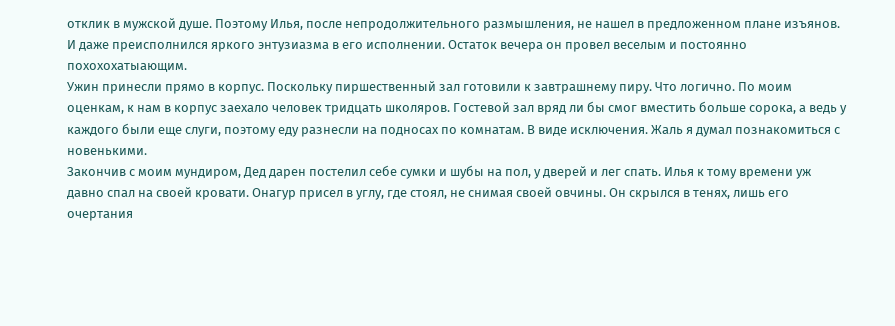отклик в мужской душе. Поэтому Илья, после непродолжительного размышления, не нашел в предложенном плане изъянов. И даже преисполнился яркого энтузиазма в его исполнении. Остаток вечера он провел веселым и постоянно похохохатыающим.
Ужин принесли прямо в корпус. Поскольку пиршественный зал готовили к завтрашнему пиру. Что логично. По моим оценкам, к нам в корпус заехало человек тридцать школяров. Гостевой зал вряд ли бы смог вместить больше сорока, а ведь у каждого были еще слуги, поэтому еду разнесли на подносах по комнатам. В виде исключения. Жаль я думал познакомиться с новенькими.
Закончив с моим мундиром, Дед дарен постелил себе сумки и шубы на пол, у дверей и лег спать. Илья к тому времени уж давно спал на своей кровати. Онагур присел в углу, где стоял, не снимая своей овчины. Он скрылся в тенях, лишь его очертания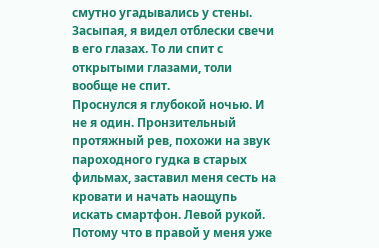смутно угадывались у стены. Засыпая, я видел отблески свечи в его глазах. То ли спит с открытыми глазами, толи вообще не спит.
Проснулся я глубокой ночью. И не я один. Пронзительный протяжный рев, похожи на звук пароходного гудка в старых фильмах, заставил меня сесть на кровати и начать наощупь искать смартфон. Левой рукой. Потому что в правой у меня уже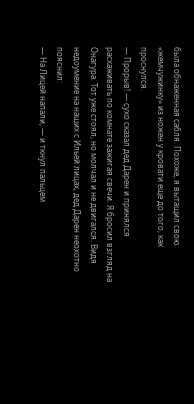была обнаженная сабля. Похоже, я вытащил свою «жемчужинку» из ножен у кровати еще до того, как проснулся.
— Прорыв! — сухо сказал дед Дарен и принялся расхаживать по комнате зажигая свечи. Я бросил взгляд на Онагура. Тот уже стоял, но молчал и не двигался. Видя недоумение на наших с Ильей лицах, дед Дарен неохотно пояснил:
— На Лицей напали, — и ткнул пальцем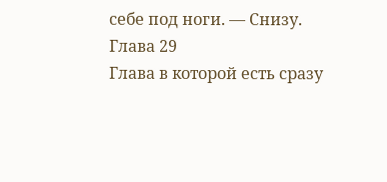себе под ноги. — Снизу.
Глава 29
Глава в которой есть сразу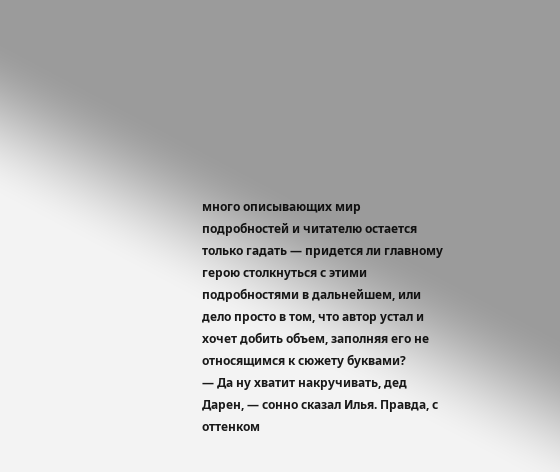много описывающих мир подробностей и читателю остается только гадать — придется ли главному герою столкнуться с этими подробностями в дальнейшем, или дело просто в том, что автор устал и хочет добить объем, заполняя его не относящимся к сюжету буквами?
— Да ну хватит накручивать, дед Дарен, — сонно сказал Илья. Правда, с оттенком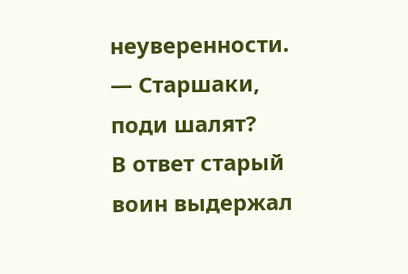неуверенности. — Старшаки, поди шалят?
В ответ старый воин выдержал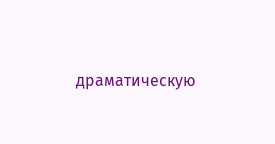драматическую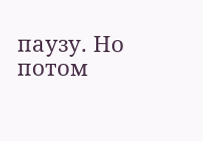паузу. Но потом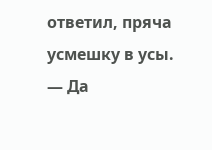ответил, пряча усмешку в усы.
— Да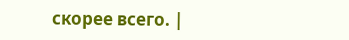скорее всего. |